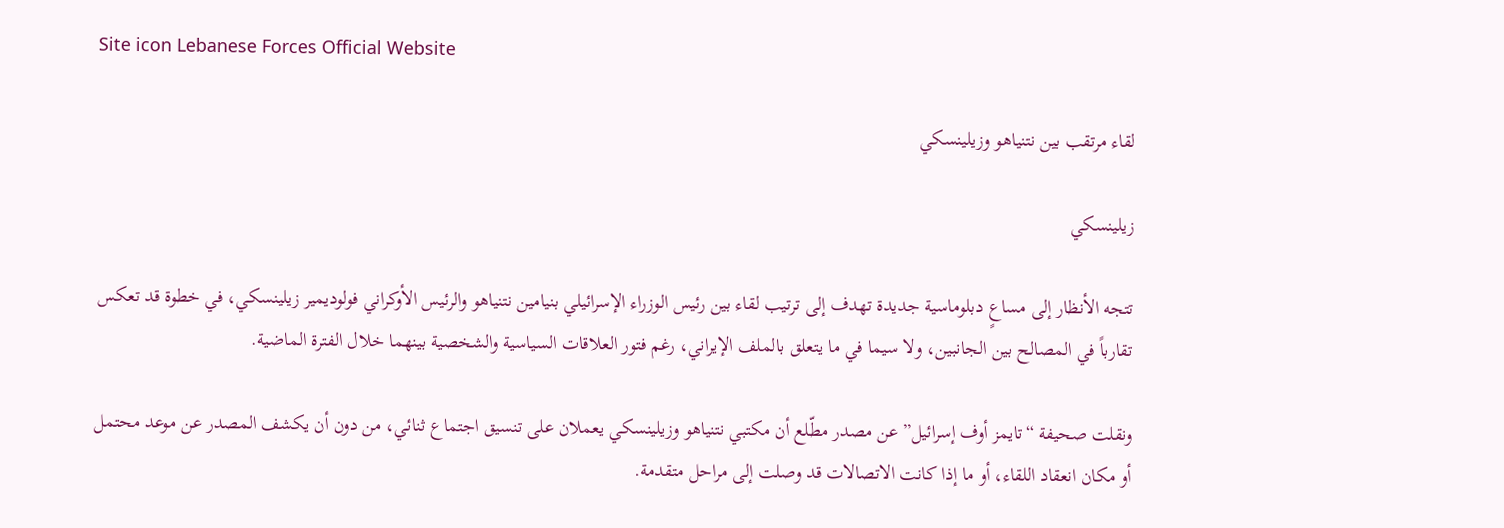Site icon Lebanese Forces Official Website

لقاء مرتقب بين نتنياهو وزيلينسكي

زيلينسكي

تتجه الأنظار إلى مساعٍ دبلوماسية جديدة تهدف إلى ترتيب لقاء بين رئيس الوزراء الإسرائيلي بنيامين نتنياهو والرئيس الأوكراني فولوديمير زيلينسكي، في خطوة قد تعكس تقارباً في المصالح بين الجانبين، ولا سيما في ما يتعلق بالملف الإيراني، رغم فتور العلاقات السياسية والشخصية بينهما خلال الفترة الماضية.

ونقلت صحيفة “تايمز أوف إسرائيل” عن مصدر مطّلع أن مكتبي نتنياهو وزيلينسكي يعملان على تنسيق اجتماع ثنائي، من دون أن يكشف المصدر عن موعد محتمل أو مكان انعقاد اللقاء، أو ما إذا كانت الاتصالات قد وصلت إلى مراحل متقدمة.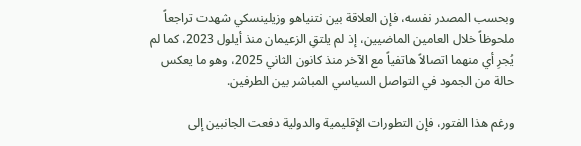وبحسب المصدر نفسه، فإن العلاقة بين نتنياهو وزيلينسكي شهدت تراجعاً ملحوظاً خلال العامين الماضيين، إذ لم يلتقِ الزعيمان منذ أيلول 2023، كما لم يُجرِ أي منهما اتصالاً هاتفياً مع الآخر منذ كانون الثاني 2025، وهو ما يعكس حالة من الجمود في التواصل السياسي المباشر بين الطرفين.

ورغم هذا الفتور، فإن التطورات الإقليمية والدولية دفعت الجانبين إلى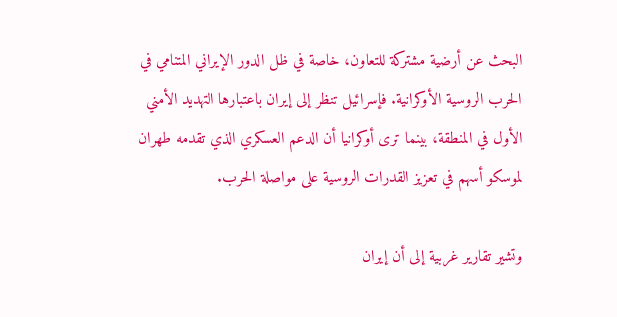البحث عن أرضية مشتركة للتعاون، خاصة في ظل الدور الإيراني المتنامي في الحرب الروسية الأوكرانية. فإسرائيل تنظر إلى إيران باعتبارها التهديد الأمني الأول في المنطقة، بينما ترى أوكرانيا أن الدعم العسكري الذي تقدمه طهران لموسكو أسهم في تعزيز القدرات الروسية على مواصلة الحرب.

وتشير تقارير غربية إلى أن إيران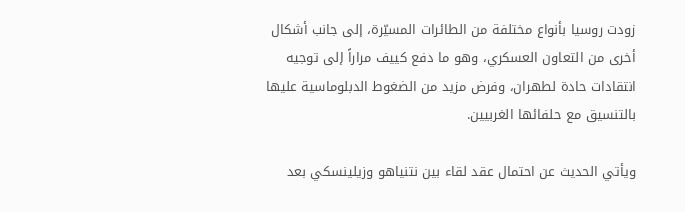زودت روسيا بأنواع مختلفة من الطائرات المسيّرة، إلى جانب أشكال أخرى من التعاون العسكري، وهو ما دفع كييف مراراً إلى توجيه انتقادات حادة لطهران، وفرض مزيد من الضغوط الدبلوماسية عليها بالتنسيق مع حلفائها الغربيين.

ويأتي الحديث عن احتمال عقد لقاء بين نتنياهو وزيلينسكي بعد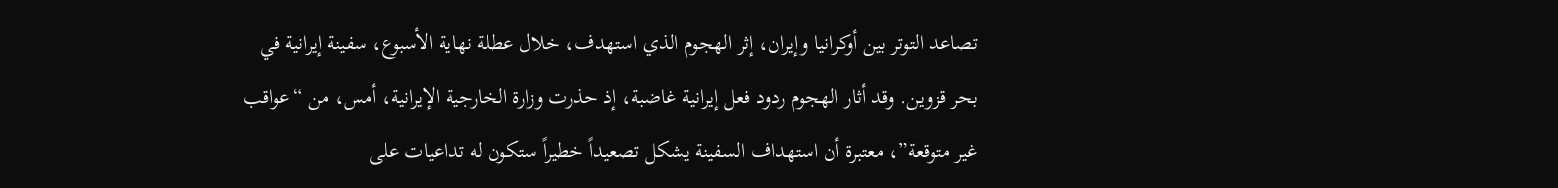تصاعد التوتر بين أوكرانيا وإيران، إثر الهجوم الذي استهدف، خلال عطلة نهاية الأسبوع، سفينة إيرانية في بحر قزوين. وقد أثار الهجوم ردود فعل إيرانية غاضبة، إذ حذرت وزارة الخارجية الإيرانية، أمس، من “عواقب غير متوقعة”، معتبرة أن استهداف السفينة يشكل تصعيداً خطيراً ستكون له تداعيات على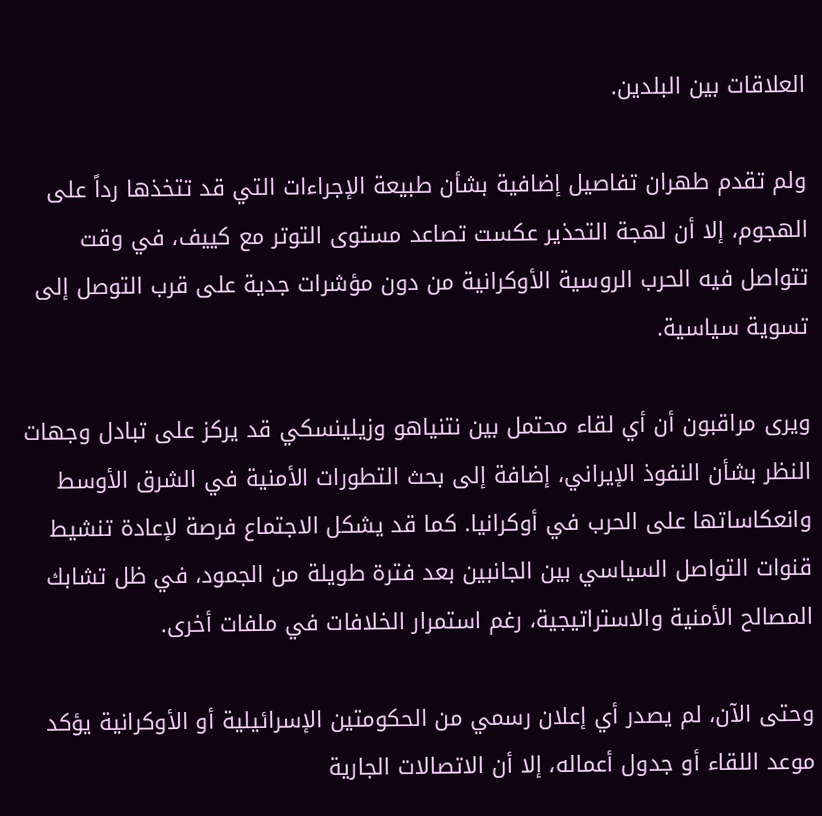العلاقات بين البلدين.

ولم تقدم طهران تفاصيل إضافية بشأن طبيعة الإجراءات التي قد تتخذها رداً على الهجوم، إلا أن لهجة التحذير عكست تصاعد مستوى التوتر مع كييف، في وقت تتواصل فيه الحرب الروسية الأوكرانية من دون مؤشرات جدية على قرب التوصل إلى تسوية سياسية.

ويرى مراقبون أن أي لقاء محتمل بين نتنياهو وزيلينسكي قد يركز على تبادل وجهات النظر بشأن النفوذ الإيراني، إضافة إلى بحث التطورات الأمنية في الشرق الأوسط وانعكاساتها على الحرب في أوكرانيا. كما قد يشكل الاجتماع فرصة لإعادة تنشيط قنوات التواصل السياسي بين الجانبين بعد فترة طويلة من الجمود، في ظل تشابك المصالح الأمنية والاستراتيجية، رغم استمرار الخلافات في ملفات أخرى.

وحتى الآن، لم يصدر أي إعلان رسمي من الحكومتين الإسرائيلية أو الأوكرانية يؤكد موعد اللقاء أو جدول أعماله، إلا أن الاتصالات الجارية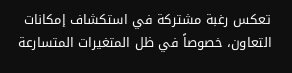تعكس رغبة مشتركة في استكشاف إمكانات التعاون، خصوصاً في ظل المتغيرات المتسارعة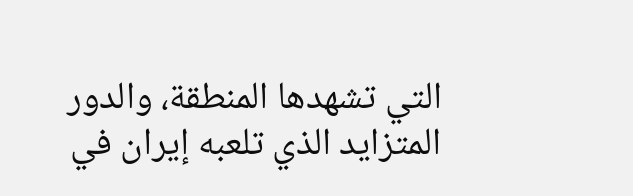التي تشهدها المنطقة، والدور المتزايد الذي تلعبه إيران في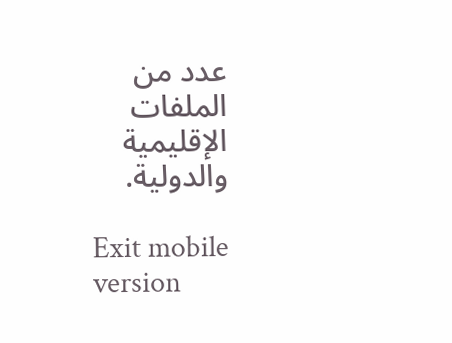عدد من الملفات الإقليمية والدولية.

Exit mobile version